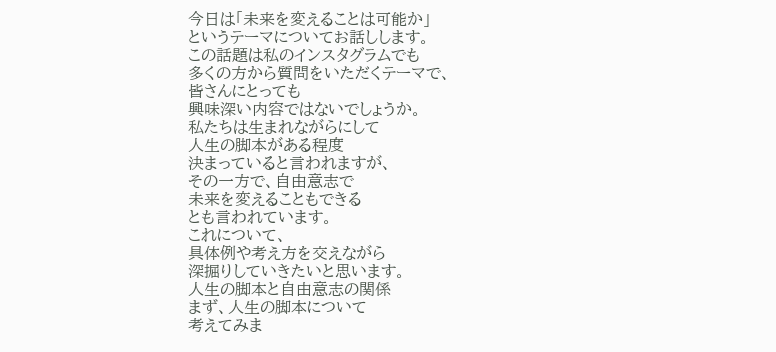今日は「未来を変えることは可能か」
というテーマについてお話しします。
この話題は私のインスタグラムでも
多くの方から質問をいただくテーマで、
皆さんにとっても
興味深い内容ではないでしょうか。
私たちは生まれながらにして
人生の脚本がある程度
決まっていると言われますが、
その一方で、自由意志で
未来を変えることもできる
とも言われています。
これについて、
具体例や考え方を交えながら
深掘りしていきたいと思います。
人生の脚本と自由意志の関係
まず、人生の脚本について
考えてみま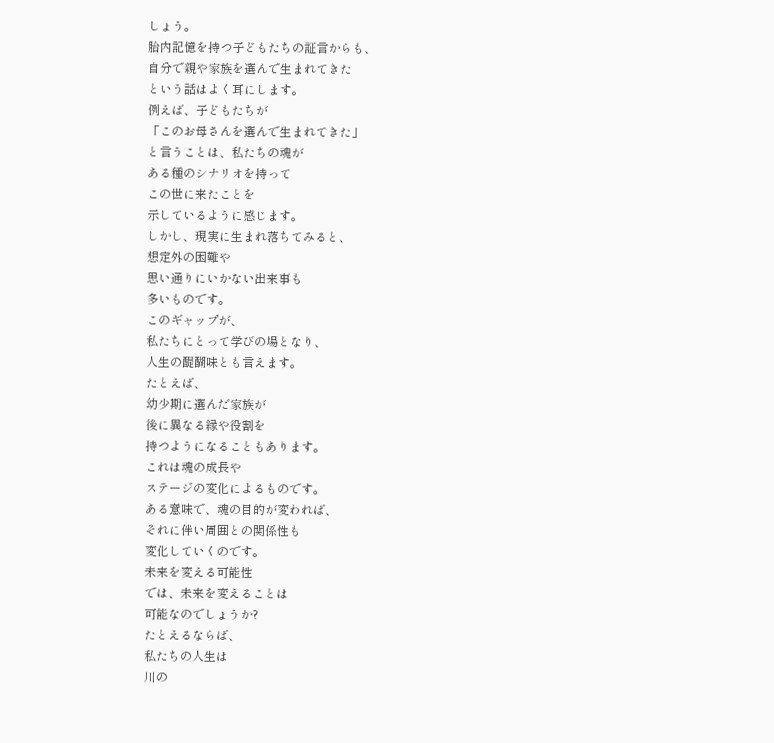しょう。
胎内記憶を持つ子どもたちの証言からも、
自分で親や家族を選んで生まれてきた
という話はよく耳にします。
例えば、子どもたちが
「このお母さんを選んで生まれてきた」
と言うことは、私たちの魂が
ある種のシナリオを持って
この世に来たことを
示しているように感じます。
しかし、現実に生まれ落ちてみると、
想定外の困難や
思い通りにいかない出来事も
多いものです。
このギャップが、
私たちにとって学びの場となり、
人生の醍醐味とも言えます。
たとえば、
幼少期に選んだ家族が
後に異なる縁や役割を
持つようになることもあります。
これは魂の成長や
ステージの変化によるものです。
ある意味で、魂の目的が変われば、
それに伴い周囲との関係性も
変化していくのです。
未来を変える可能性
では、未来を変えることは
可能なのでしょうか?
たとえるならば、
私たちの人生は
川の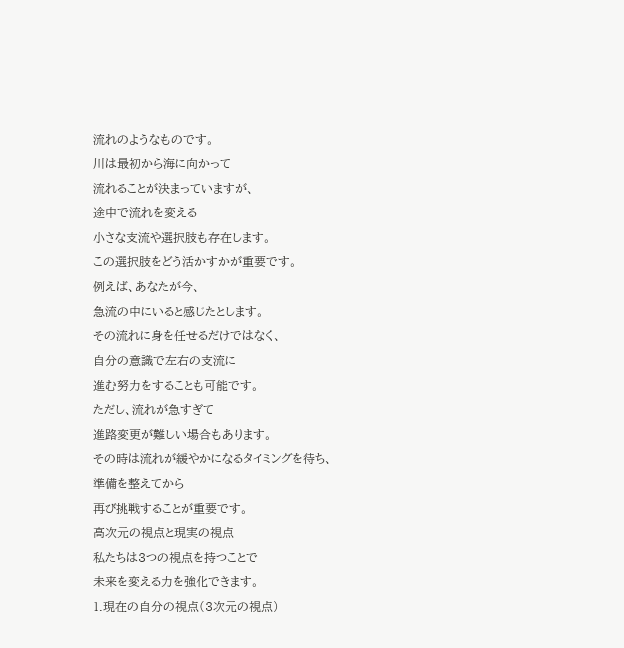流れのようなものです。
川は最初から海に向かって
流れることが決まっていますが、
途中で流れを変える
小さな支流や選択肢も存在します。
この選択肢をどう活かすかが重要です。
例えば、あなたが今、
急流の中にいると感じたとします。
その流れに身を任せるだけではなく、
自分の意識で左右の支流に
進む努力をすることも可能です。
ただし、流れが急すぎて
進路変更が難しい場合もあります。
その時は流れが緩やかになるタイミングを待ち、
準備を整えてから
再び挑戦することが重要です。
高次元の視点と現実の視点
私たちは3つの視点を持つことで
未来を変える力を強化できます。
1.現在の自分の視点(3次元の視点)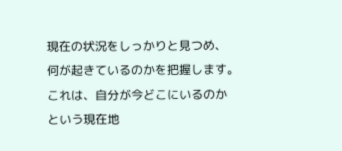現在の状況をしっかりと見つめ、
何が起きているのかを把握します。
これは、自分が今どこにいるのか
という現在地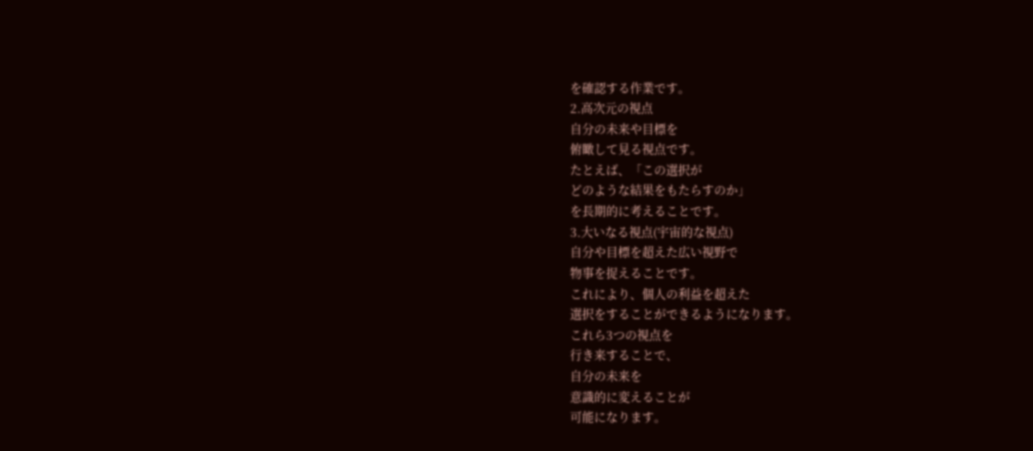を確認する作業です。
2.高次元の視点
自分の未来や目標を
俯瞰して見る視点です。
たとえば、「この選択が
どのような結果をもたらすのか」
を長期的に考えることです。
3.大いなる視点(宇宙的な視点)
自分や目標を超えた広い視野で
物事を捉えることです。
これにより、個人の利益を超えた
選択をすることができるようになります。
これら3つの視点を
行き来することで、
自分の未来を
意識的に変えることが
可能になります。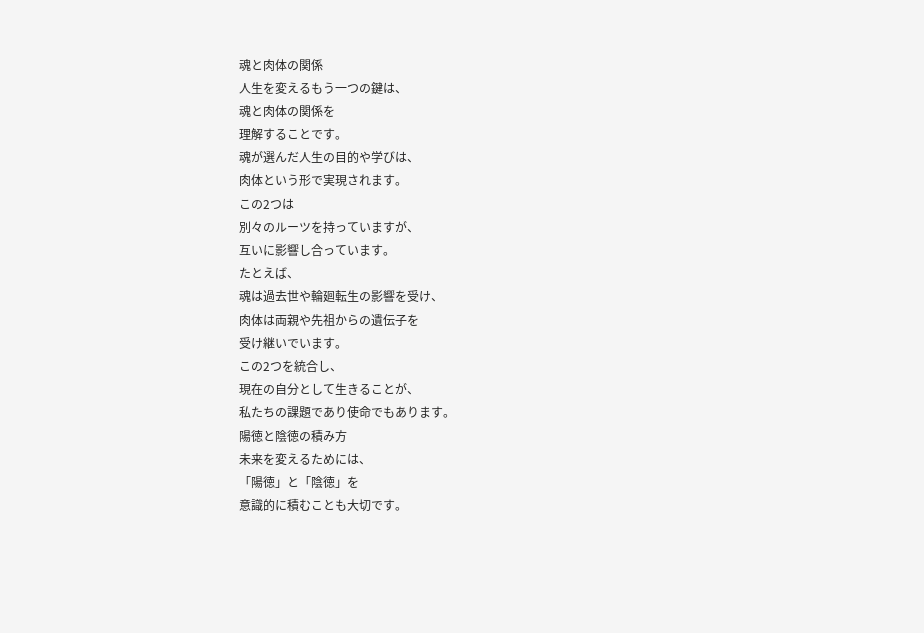魂と肉体の関係
人生を変えるもう一つの鍵は、
魂と肉体の関係を
理解することです。
魂が選んだ人生の目的や学びは、
肉体という形で実現されます。
この2つは
別々のルーツを持っていますが、
互いに影響し合っています。
たとえば、
魂は過去世や輪廻転生の影響を受け、
肉体は両親や先祖からの遺伝子を
受け継いでいます。
この2つを統合し、
現在の自分として生きることが、
私たちの課題であり使命でもあります。
陽徳と陰徳の積み方
未来を変えるためには、
「陽徳」と「陰徳」を
意識的に積むことも大切です。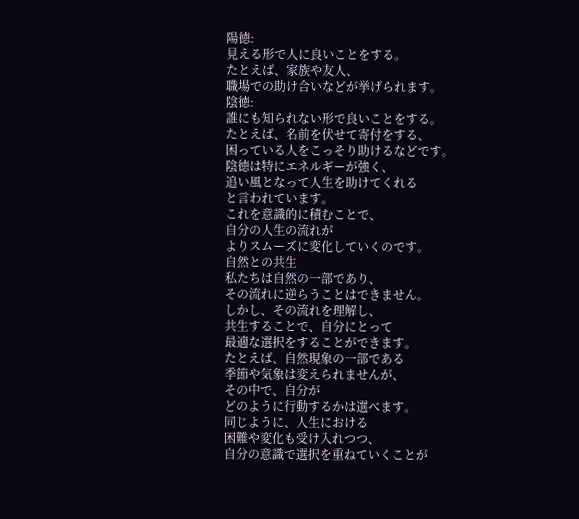陽徳:
見える形で人に良いことをする。
たとえば、家族や友人、
職場での助け合いなどが挙げられます。
陰徳:
誰にも知られない形で良いことをする。
たとえば、名前を伏せて寄付をする、
困っている人をこっそり助けるなどです。
陰徳は特にエネルギーが強く、
追い風となって人生を助けてくれる
と言われています。
これを意識的に積むことで、
自分の人生の流れが
よりスムーズに変化していくのです。
自然との共生
私たちは自然の一部であり、
その流れに逆らうことはできません。
しかし、その流れを理解し、
共生することで、自分にとって
最適な選択をすることができます。
たとえば、自然現象の一部である
季節や気象は変えられませんが、
その中で、自分が
どのように行動するかは選べます。
同じように、人生における
困難や変化も受け入れつつ、
自分の意識で選択を重ねていくことが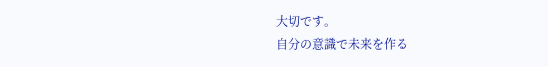大切です。
自分の意識で未来を作る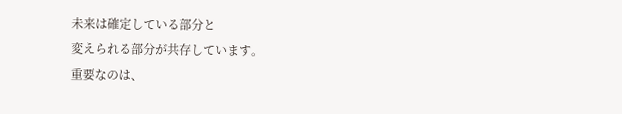未来は確定している部分と
変えられる部分が共存しています。
重要なのは、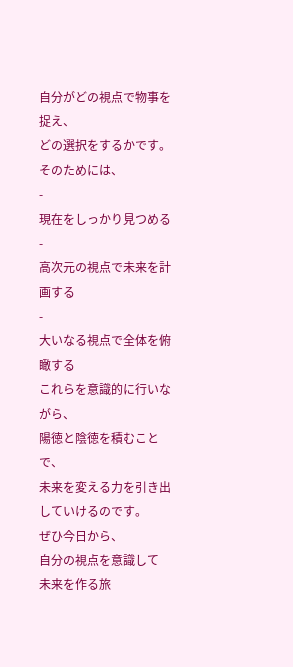自分がどの視点で物事を捉え、
どの選択をするかです。
そのためには、
-
現在をしっかり見つめる
-
高次元の視点で未来を計画する
-
大いなる視点で全体を俯瞰する
これらを意識的に行いながら、
陽徳と陰徳を積むことで、
未来を変える力を引き出していけるのです。
ぜひ今日から、
自分の視点を意識して
未来を作る旅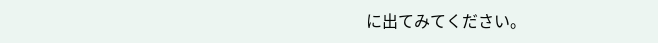に出てみてください。